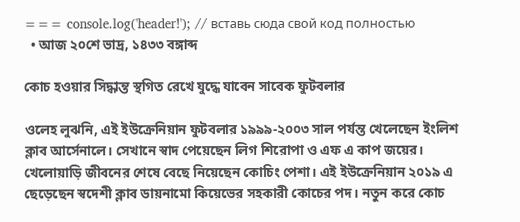=== console.log('header!'); // вставь сюда свой код полностью
  • আজ ২০শে ভাদ্র, ১৪৩৩ বঙ্গাব্দ

কোচ হওয়ার সিদ্ধান্ত স্থগিত রেখে যুদ্ধে যাবেন সাবেক ফুটবলার

ওলেহ লুঝনি, এই ইউক্রেনিয়ান ফুটবলার ১৯৯৯-২০০৩ সাল পর্যন্ত খেলেছেন ইংলিশ ক্লাব আর্সেনালে। সেখানে স্বাদ পেয়েছেন লিগ শিরোপা ও এফ এ কাপ জয়ের। খেলোয়াড়ি জীবনের শেষে বেছে নিয়েছেন কোচিং পেশা। এই ইউক্রেনিয়ান ২০১৯ এ ছেড়েছেন স্বদেশী ক্লাব ডায়নামো কিয়েভের সহকারী কোচের পদ। নতুন করে কোচ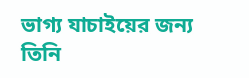ভাগ্য যাচাইয়ের জন্য তিনি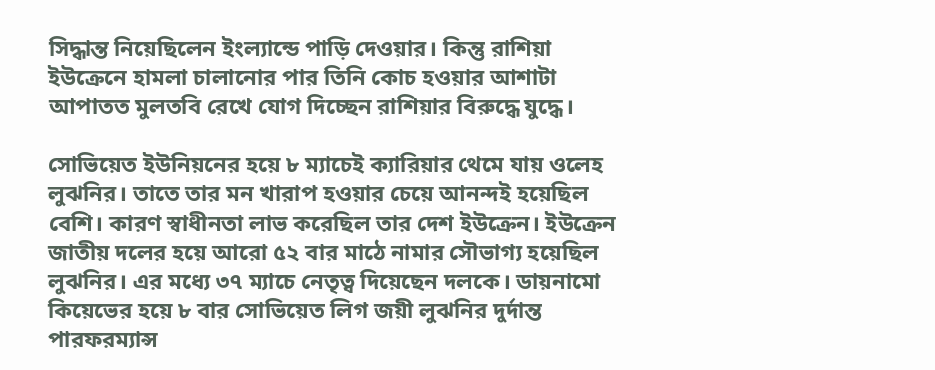সিদ্ধান্ত নিয়েছিলেন ইংল্যান্ডে পাড়ি দেওয়ার। কিন্তু রাশিয়া ইউক্রেনে হামলা চালানোর পার তিনি কোচ হওয়ার আশাটা আপাতত মুলতবি রেখে যোগ দিচ্ছেন রাশিয়ার বিরুদ্ধে যুদ্ধে।

সোভিয়েত ইউনিয়নের হয়ে ৮ ম্যাচেই ক্যারিয়ার থেমে যায় ওলেহ লুঝনির। তাতে তার মন খারাপ হওয়ার চেয়ে আনন্দই হয়েছিল বেশি। কারণ স্বাধীনতা লাভ করেছিল তার দেশ ইউক্রেন। ইউক্রেন জাতীয় দলের হয়ে আরো ৫২ বার মাঠে নামার সৌভাগ্য হয়েছিল লুঝনির। এর মধ্যে ৩৭ ম্যাচে নেতৃত্ব দিয়েছেন দলকে। ডায়নামো কিয়েভের হয়ে ৮ বার সোভিয়েত লিগ জয়ী লুঝনির দুর্দান্ত পারফরম্যান্স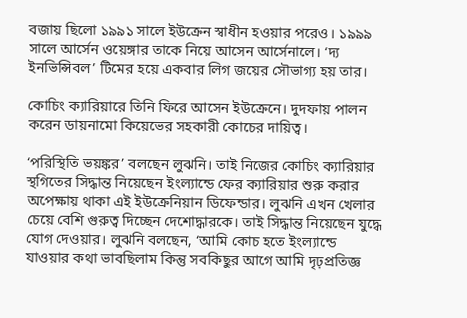বজায় ছিলো ১৯৯১ সালে ইউক্রেন স্বাধীন হওয়ার পরেও। ১৯৯৯ সালে আর্সেন ওয়েঙ্গার তাকে নিয়ে আসেন আর্সেনালে। ‘দ্য ইনভিন্সিবল’ টিমের হয়ে একবার লিগ জয়ের সৌভাগ্য হয় তার।

কোচিং ক্যারিয়ারে তিনি ফিরে আসেন ইউক্রেনে। দুদফায় পালন করেন ডায়নামো কিয়েভের সহকারী কোচের দায়িত্ব।

‘পরিস্থিতি ভয়ঙ্কর’ বলছেন লুঝনি। তাই নিজের কোচিং ক্যারিয়ার স্থগিতের সিদ্ধান্ত নিয়েছেন ইংল্যান্ডে ফের ক্যারিয়ার শুরু করার অপেক্ষায় থাকা এই ইউক্রেনিয়ান ডিফেন্ডার। লুঝনি এখন খেলার চেয়ে বেশি গুরুত্ব দিচ্ছেন দেশোদ্ধারকে। তাই সিদ্ধান্ত নিয়েছেন যুদ্ধে যোগ দেওয়ার। লুঝনি বলছেন, ‘আমি কোচ হতে ইংল্যান্ডে যাওয়ার কথা ভাবছিলাম কিন্তু সবকিছুর আগে আমি দৃঢ়প্রতিজ্ঞ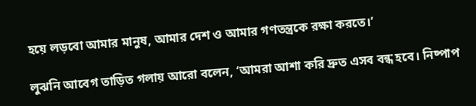হয়ে লড়বো আমার মানুষ, আমার দেশ ও আমার গণতন্ত্রকে রক্ষা করতে।’

লুঝনি আবেগ তাড়িত গলায় আরো বলেন, ‘আমরা আশা করি দ্রুত এসব বন্ধ হবে। নিষ্পাপ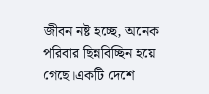জীবন নষ্ট হচ্ছে, অনেক পরিবার ছিন্নবিচ্ছিন হয়ে গেছে।একটি দেশে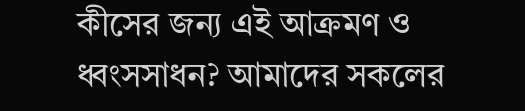কীসের জন্য এই আক্রমণ ও ধ্বংসসাধন? আমাদের সকলের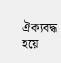ঐক্যবদ্ধ হয়ে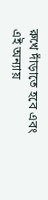রুখে দাঁড়াতে হবে এবং এই অন্যায়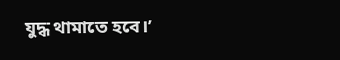যুদ্ধ থামাতে হবে।’